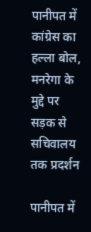पानीपत में कांग्रेस का हल्ला बोल, मनरेगा के मुद्दे पर सड़क से सचिवालय तक प्रदर्शन

पानीपत में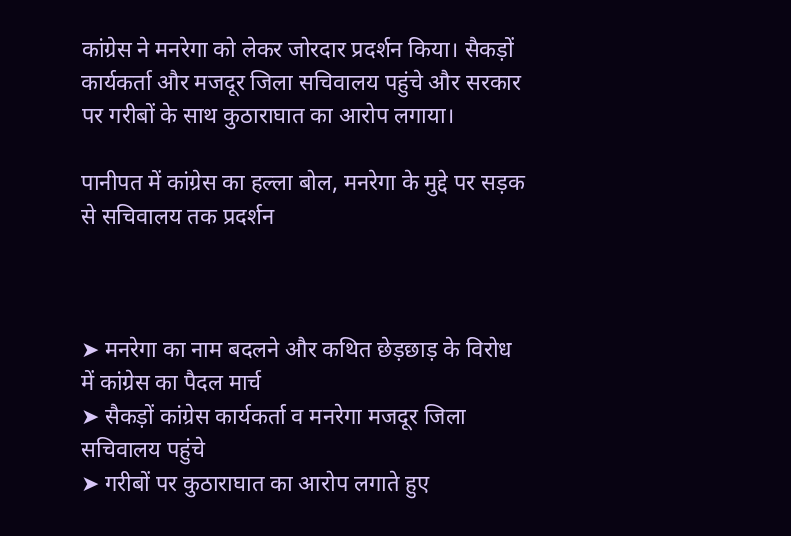कांग्रेस ने मनरेगा को लेकर जोरदार प्रदर्शन किया। सैकड़ों कार्यकर्ता और मजदूर जिला सचिवालय पहुंचे और सरकार पर गरीबों के साथ कुठाराघात का आरोप लगाया।

पानीपत में कांग्रेस का हल्ला बोल, मनरेगा के मुद्दे पर सड़क से सचिवालय तक प्रदर्शन



➤ मनरेगा का नाम बदलने और कथित छेड़छाड़ के विरोध में कांग्रेस का पैदल मार्च
➤ सैकड़ों कांग्रेस कार्यकर्ता व मनरेगा मजदूर जिला सचिवालय पहुंचे
➤ गरीबों पर कुठाराघात का आरोप लगाते हुए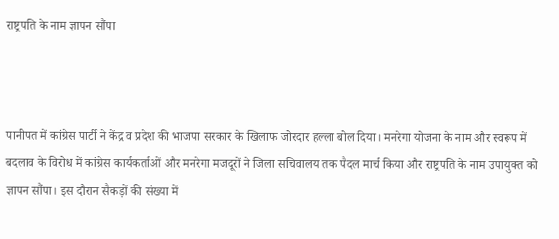राष्ट्रपति के नाम ज्ञापन सौंपा



पानीपत में कांग्रेस पार्टी ने केंद्र व प्रदेश की भाजपा सरकार के खिलाफ जोरदार हल्ला बोल दिया। मनरेगा योजना के नाम और स्वरूप में बदलाव के विरोध में कांग्रेस कार्यकर्ताओं और मनरेगा मजदूरों ने जिला सचिवालय तक पैदल मार्च किया और राष्ट्रपति के नाम उपायुक्त को ज्ञापन सौंपा। इस दौरान सैकड़ों की संख्या में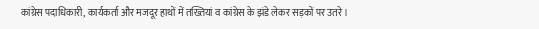कांग्रेस पदाधिकारी, कार्यकर्ता और मजदूर हाथों में तख्तियां व कांग्रेस के झंडे लेकर सड़कों पर उतरे।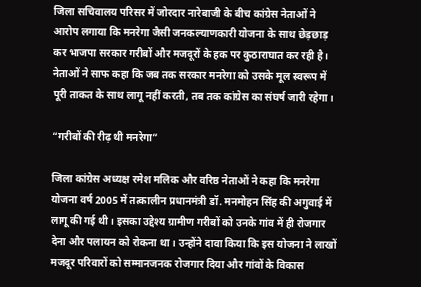जिला सचिवालय परिसर में जोरदार नारेबाजी के बीच कांग्रेस नेताओं ने आरोप लगाया कि मनरेगा जैसी जनकल्याणकारी योजना के साथ छेड़छाड़ कर भाजपा सरकार गरीबों और मजदूरों के हक पर कुठाराघात कर रही है। नेताओं ने साफ कहा कि जब तक सरकार मनरेगा को उसके मूल स्वरूप में पूरी ताकत के साथ लागू नहीं करती, तब तक कांग्रेस का संघर्ष जारी रहेगा।

“गरीबों की रीढ़ थी मनरेगा”

जिला कांग्रेस अध्यक्ष रमेश मलिक और वरिष्ठ नेताओं ने कहा कि मनरेगा योजना वर्ष 2005 में तत्कालीन प्रधानमंत्री डॉ. मनमोहन सिंह की अगुवाई में लागू की गई थी। इसका उद्देश्य ग्रामीण गरीबों को उनके गांव में ही रोजगार देना और पलायन को रोकना था। उन्होंने दावा किया कि इस योजना ने लाखों मजदूर परिवारों को सम्मानजनक रोजगार दिया और गांवों के विकास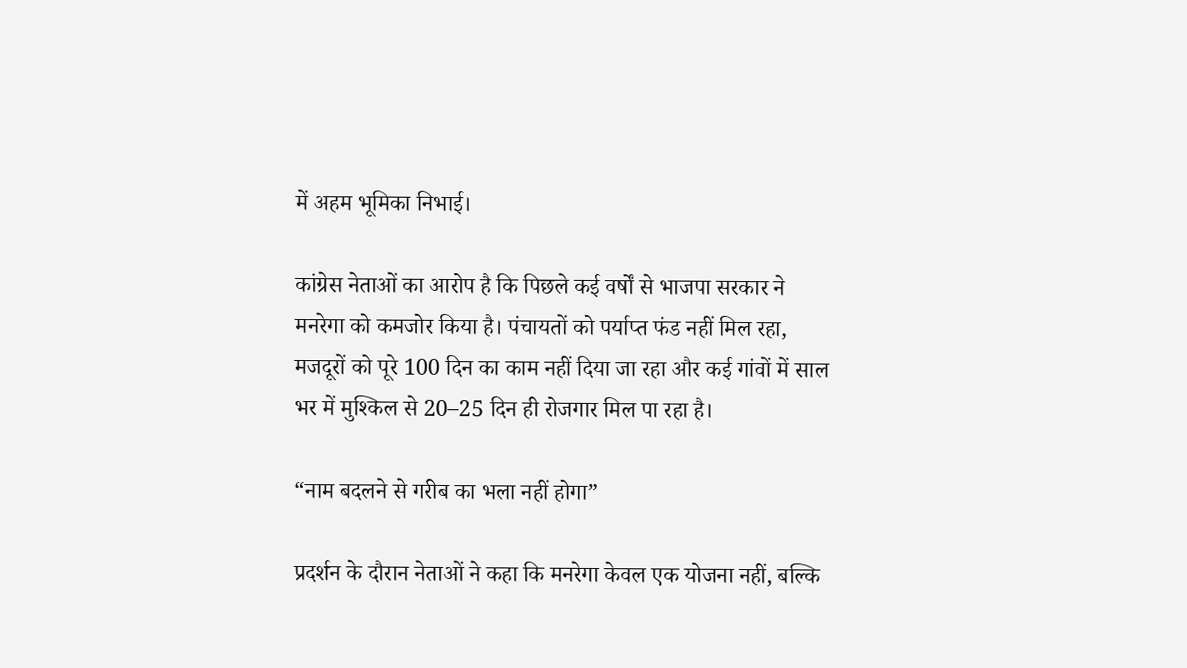में अहम भूमिका निभाई।

कांग्रेस नेताओं का आरोप है कि पिछले कई वर्षों से भाजपा सरकार ने मनरेगा को कमजोर किया है। पंचायतों को पर्याप्त फंड नहीं मिल रहा, मजदूरों को पूरे 100 दिन का काम नहीं दिया जा रहा और कई गांवों में साल भर में मुश्किल से 20–25 दिन ही रोजगार मिल पा रहा है।

“नाम बदलने से गरीब का भला नहीं होगा”

प्रदर्शन के दौरान नेताओं ने कहा कि मनरेगा केवल एक योजना नहीं, बल्कि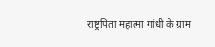राष्ट्रपिता महात्मा गांधी के ग्राम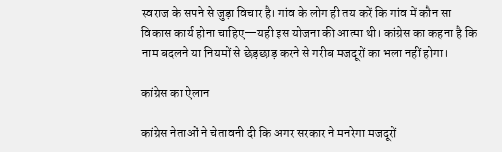स्वराज के सपने से जुड़ा विचार है। गांव के लोग ही तय करें कि गांव में कौन सा विकास कार्य होना चाहिए—यही इस योजना की आत्मा थी। कांग्रेस का कहना है कि नाम बदलने या नियमों से छेड़छाड़ करने से गरीब मजदूरों का भला नहीं होगा।

कांग्रेस का ऐलान

कांग्रेस नेताओं ने चेतावनी दी कि अगर सरकार ने मनरेगा मजदूरों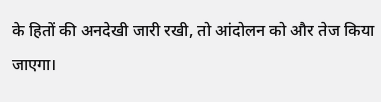के हितों की अनदेखी जारी रखी, तो आंदोलन को और तेज किया जाएगा।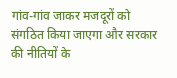गांव-गांव जाकर मजदूरों को संगठित किया जाएगा और सरकार की नीतियों के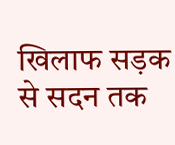खिलाफ सड़क से सदन तक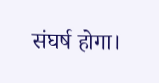संघर्ष होगा।